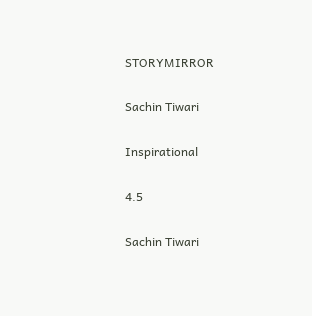STORYMIRROR

Sachin Tiwari

Inspirational

4.5

Sachin Tiwari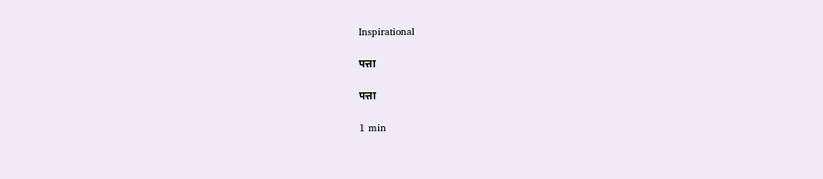Inspirational

पत्ता

पत्ता

1 min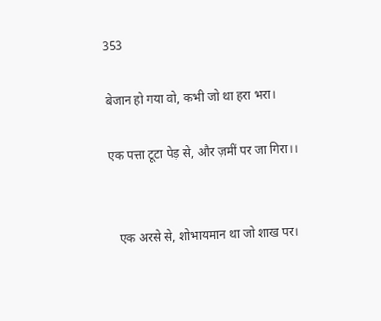353

बेजान हो गया वो, कभी जो था हरा भरा।

एक पत्ता टूटा पेड़ से, और ज़मीं पर जा गिरा।।


   एक अरसे से, शोभायमान था जो शाख पर।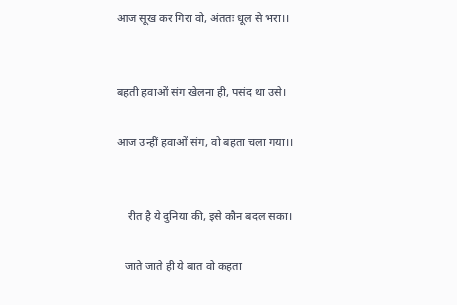आज सूख कर गिरा वो, अंततः धूल से भरा।।


बहती हवाओं संग खेलना ही, पसंद था उसे।

आज उन्हीं हवाओं संग, वो बहता चला गया।।


    रीत है ये दुनिया की, इसे कौन बदल सका।

   जाते जाते ही ये बात वो कहता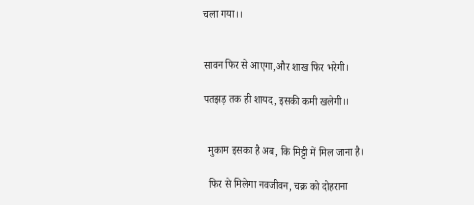चला गया।।


सावन फिर से आएगा,और शाख फिर भरेगी।

पतझड़ तक ही शायद, इसकी कमी खलेगी।।


  मुकाम इसका है अब, कि मिट्टी में मिल जाना है।

  फिर से मिलेगा नवजीवन, चक्र को दोहराना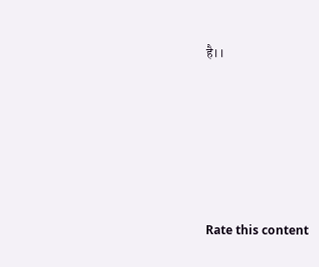है।।






Rate this content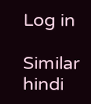Log in

Similar hindi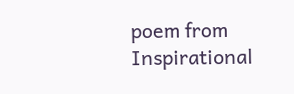poem from Inspirational